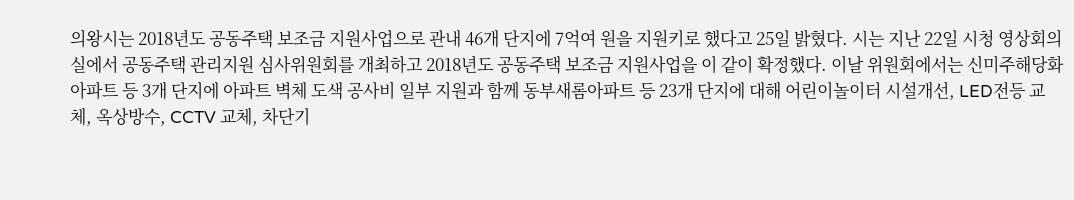의왕시는 2018년도 공동주택 보조금 지원사업으로 관내 46개 단지에 7억여 원을 지원키로 했다고 25일 밝혔다. 시는 지난 22일 시청 영상회의실에서 공동주택 관리지원 심사위원회를 개최하고 2018년도 공동주택 보조금 지원사업을 이 같이 확정했다. 이날 위원회에서는 신미주해당화아파트 등 3개 단지에 아파트 벽체 도색 공사비 일부 지원과 함께 동부새롬아파트 등 23개 단지에 대해 어린이놀이터 시설개선, LED전등 교체, 옥상방수, CCTV 교체, 차단기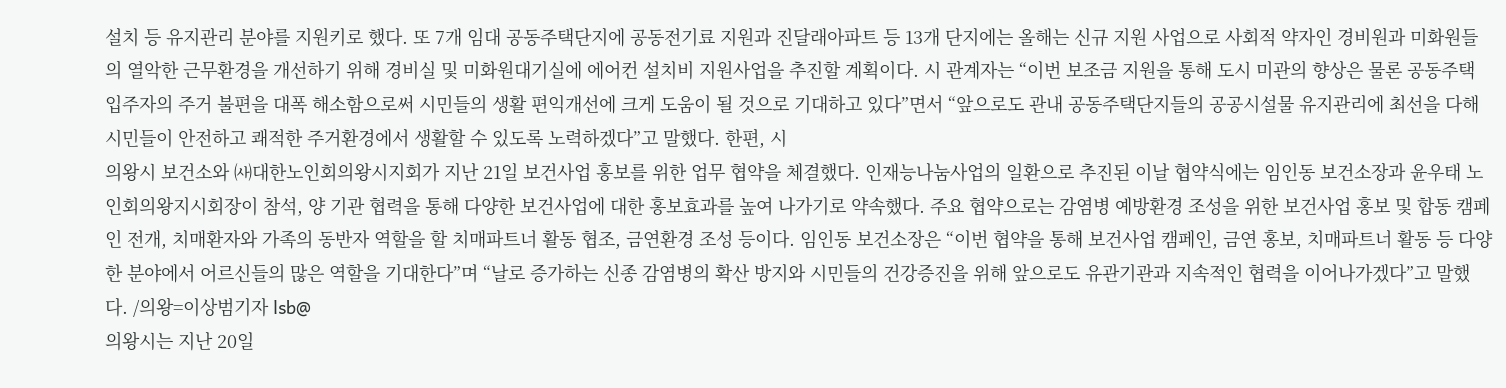설치 등 유지관리 분야를 지원키로 했다. 또 7개 임대 공동주택단지에 공동전기료 지원과 진달래아파트 등 13개 단지에는 올해는 신규 지원 사업으로 사회적 약자인 경비원과 미화원들의 열악한 근무환경을 개선하기 위해 경비실 및 미화원대기실에 에어컨 설치비 지원사업을 추진할 계획이다. 시 관계자는 “이번 보조금 지원을 통해 도시 미관의 향상은 물론 공동주택 입주자의 주거 불편을 대폭 해소함으로써 시민들의 생활 편익개선에 크게 도움이 될 것으로 기대하고 있다”면서 “앞으로도 관내 공동주택단지들의 공공시설물 유지관리에 최선을 다해 시민들이 안전하고 쾌적한 주거환경에서 생활할 수 있도록 노력하겠다”고 말했다. 한편, 시
의왕시 보건소와 ㈔대한노인회의왕시지회가 지난 21일 보건사업 홍보를 위한 업무 협약을 체결했다. 인재능나눔사업의 일환으로 추진된 이날 협약식에는 임인동 보건소장과 윤우태 노인회의왕지시회장이 참석, 양 기관 협력을 통해 다양한 보건사업에 대한 홍보효과를 높여 나가기로 약속했다. 주요 협약으로는 감염병 예방환경 조성을 위한 보건사업 홍보 및 합동 캠페인 전개, 치매환자와 가족의 동반자 역할을 할 치매파트너 활동 협조, 금연환경 조성 등이다. 임인동 보건소장은 “이번 협약을 통해 보건사업 캠페인, 금연 홍보, 치매파트너 활동 등 다양한 분야에서 어르신들의 많은 역할을 기대한다”며 “날로 증가하는 신종 감염병의 확산 방지와 시민들의 건강증진을 위해 앞으로도 유관기관과 지속적인 협력을 이어나가겠다”고 말했다. /의왕=이상범기자 lsb@
의왕시는 지난 20일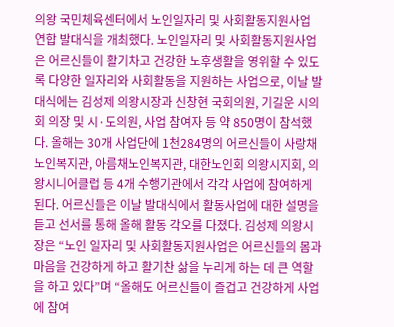의왕 국민체육센터에서 노인일자리 및 사회활동지원사업 연합 발대식을 개최했다. 노인일자리 및 사회활동지원사업은 어르신들이 활기차고 건강한 노후생활을 영위할 수 있도록 다양한 일자리와 사회활동을 지원하는 사업으로, 이날 발대식에는 김성제 의왕시장과 신창현 국회의원, 기길운 시의회 의장 및 시·도의원, 사업 참여자 등 약 850명이 참석했다. 올해는 30개 사업단에 1천284명의 어르신들이 사랑채노인복지관, 아름채노인복지관, 대한노인회 의왕시지회, 의왕시니어클럽 등 4개 수행기관에서 각각 사업에 참여하게 된다. 어르신들은 이날 발대식에서 활동사업에 대한 설명을 듣고 선서를 통해 올해 활동 각오를 다졌다. 김성제 의왕시장은 “노인 일자리 및 사회활동지원사업은 어르신들의 몸과 마음을 건강하게 하고 활기찬 삶을 누리게 하는 데 큰 역할을 하고 있다”며 “올해도 어르신들이 즐겁고 건강하게 사업에 참여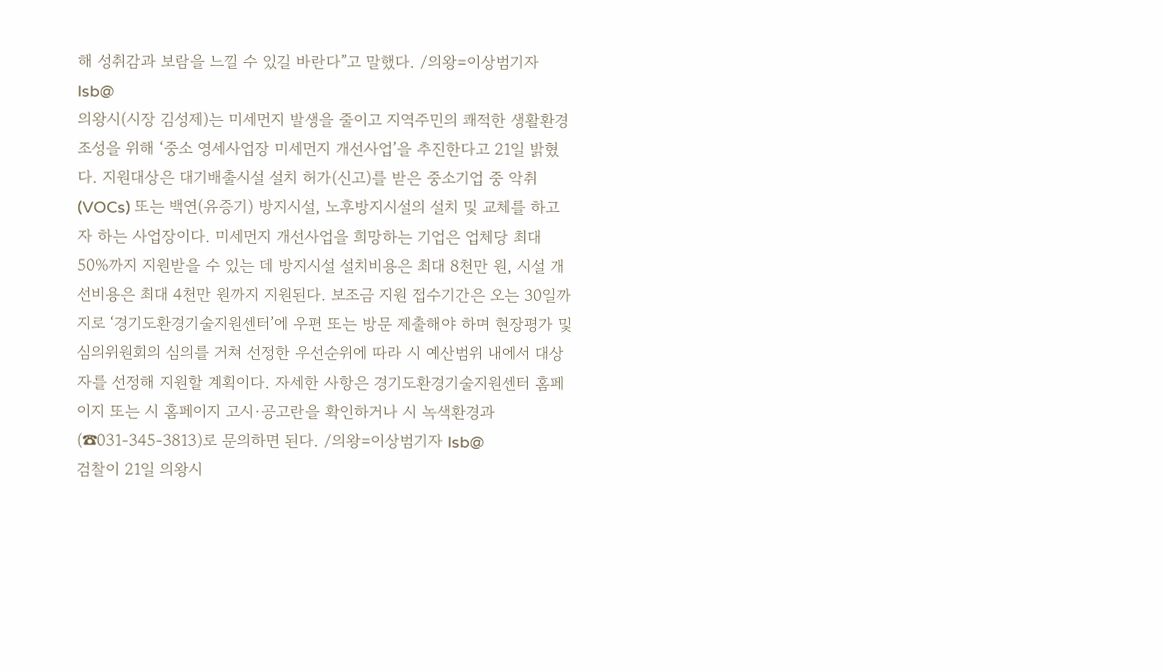해 성취감과 보람을 느낄 수 있길 바란다”고 말했다. /의왕=이상범기자 lsb@
의왕시(시장 김성제)는 미세먼지 발생을 줄이고 지역주민의 쾌적한 생활환경 조성을 위해 ‘중소 영세사업장 미세먼지 개선사업’을 추진한다고 21일 밝혔다. 지원대상은 대기배출시설 설치 허가(신고)를 받은 중소기업 중 악취(VOCs) 또는 백연(유증기) 방지시설, 노후방지시설의 설치 및 교체를 하고자 하는 사업장이다. 미세먼지 개선사업을 희망하는 기업은 업체당 최대 50%까지 지원받을 수 있는 데 방지시설 설치비용은 최대 8천만 원, 시설 개선비용은 최대 4천만 원까지 지원된다. 보조금 지원 접수기간은 오는 30일까지로 ‘경기도환경기술지원센터’에 우편 또는 방문 제출해야 하며 현장평가 및 심의위원회의 심의를 거쳐 선정한 우선순위에 따라 시 예산범위 내에서 대상자를 선정해 지원할 계획이다. 자세한 사항은 경기도환경기술지원센터 홈페이지 또는 시 홈페이지 고시·공고란을 확인하거나 시 녹색환경과(☎031-345-3813)로 문의하면 된다. /의왕=이상범기자 lsb@
검찰이 21일 의왕시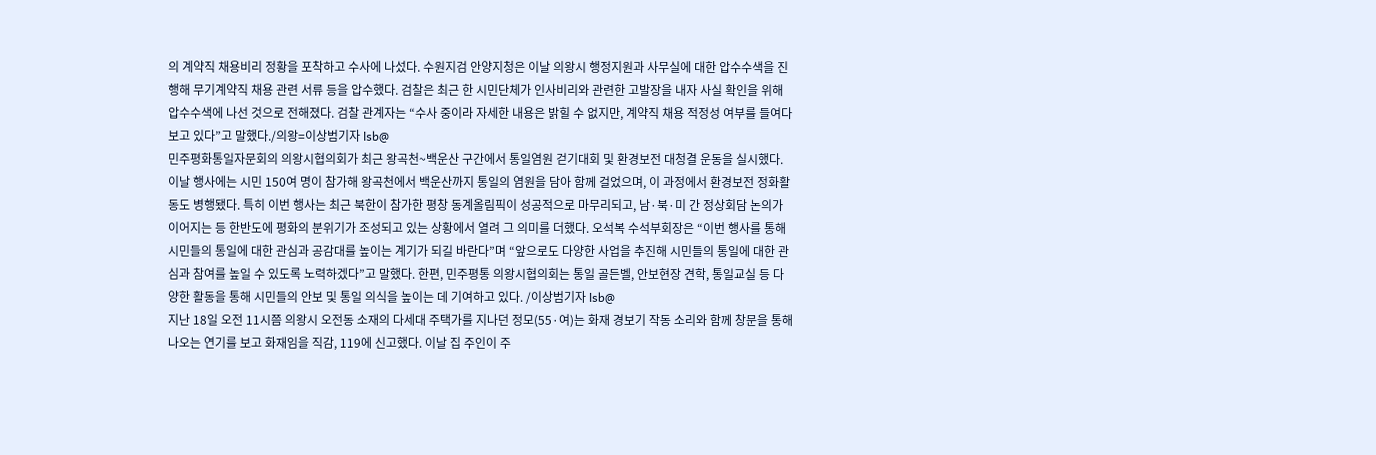의 계약직 채용비리 정황을 포착하고 수사에 나섰다. 수원지검 안양지청은 이날 의왕시 행정지원과 사무실에 대한 압수수색을 진행해 무기계약직 채용 관련 서류 등을 압수했다. 검찰은 최근 한 시민단체가 인사비리와 관련한 고발장을 내자 사실 확인을 위해 압수수색에 나선 것으로 전해졌다. 검찰 관계자는 “수사 중이라 자세한 내용은 밝힐 수 없지만, 계약직 채용 적정성 여부를 들여다보고 있다”고 말했다./의왕=이상범기자 lsb@
민주평화통일자문회의 의왕시협의회가 최근 왕곡천~백운산 구간에서 통일염원 걷기대회 및 환경보전 대청결 운동을 실시했다. 이날 행사에는 시민 150여 명이 참가해 왕곡천에서 백운산까지 통일의 염원을 담아 함께 걸었으며, 이 과정에서 환경보전 정화활동도 병행됐다. 특히 이번 행사는 최근 북한이 참가한 평창 동계올림픽이 성공적으로 마무리되고, 남·북·미 간 정상회담 논의가 이어지는 등 한반도에 평화의 분위기가 조성되고 있는 상황에서 열려 그 의미를 더했다. 오석복 수석부회장은 “이번 행사를 통해 시민들의 통일에 대한 관심과 공감대를 높이는 계기가 되길 바란다”며 “앞으로도 다양한 사업을 추진해 시민들의 통일에 대한 관심과 참여를 높일 수 있도록 노력하겠다”고 말했다. 한편, 민주평통 의왕시협의회는 통일 골든벨, 안보현장 견학, 통일교실 등 다양한 활동을 통해 시민들의 안보 및 통일 의식을 높이는 데 기여하고 있다. /이상범기자 lsb@
지난 18일 오전 11시쯤 의왕시 오전동 소재의 다세대 주택가를 지나던 정모(55·여)는 화재 경보기 작동 소리와 함께 창문을 통해 나오는 연기를 보고 화재임을 직감, 119에 신고했다. 이날 집 주인이 주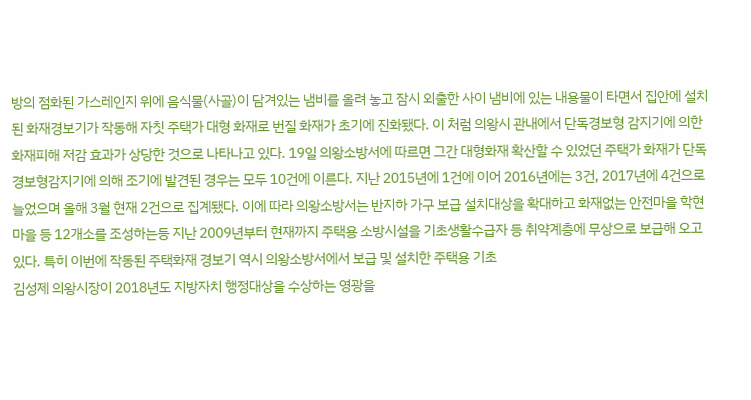방의 점화된 가스레인지 위에 음식물(사골)이 담겨있는 냄비를 올려 놓고 잠시 외출한 사이 냄비에 있는 내용물이 타면서 집안에 설치된 화재경보기가 작동해 자칫 주택가 대형 화재로 번질 화재가 초기에 진화됐다. 이 처럼 의왕시 관내에서 단독경보형 감지기에 의한 화재피해 저감 효과가 상당한 것으로 나타나고 있다. 19일 의왕소방서에 따르면 그간 대형화재 확산할 수 있었던 주택가 화재가 단독경보형감지기에 의해 조기에 발견된 경우는 모두 10건에 이른다. 지난 2015년에 1건에 이어 2016년에는 3건, 2017년에 4건으로 늘었으며 올해 3월 현재 2건으로 집계됐다. 이에 따라 의왕소방서는 반지하 가구 보급 설치대상을 확대하고 화재없는 안전마을 학현마을 등 12개소를 조성하는등 지난 2009년부터 현재까지 주택용 소방시설을 기초생활수급자 등 취약계층에 무상으로 보급해 오고 있다. 특히 이번에 작동된 주택화재 경보기 역시 의왕소방서에서 보급 및 설치한 주택용 기초
김성제 의왕시장이 2018년도 지방자치 행정대상을 수상하는 영광을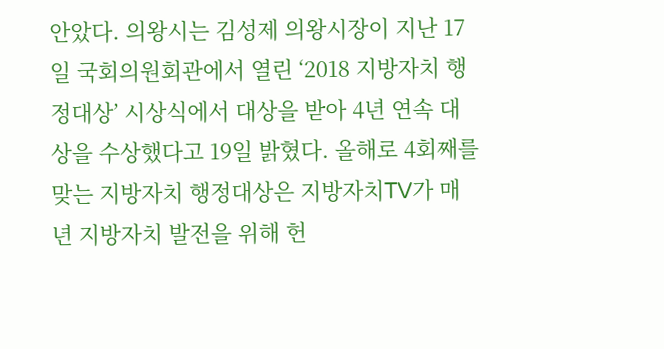안았다. 의왕시는 김성제 의왕시장이 지난 17일 국회의원회관에서 열린 ‘2018 지방자치 행정대상’ 시상식에서 대상을 받아 4년 연속 대상을 수상했다고 19일 밝혔다. 올해로 4회째를 맞는 지방자치 행정대상은 지방자치TV가 매년 지방자치 발전을 위해 헌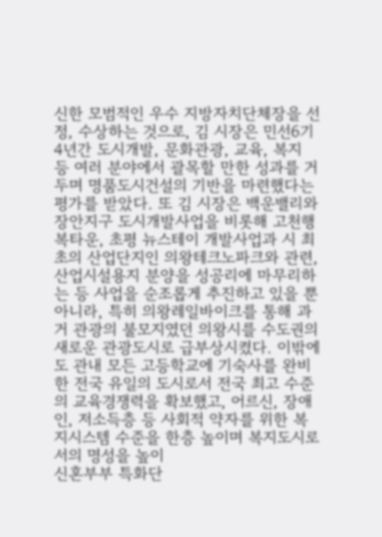신한 모범적인 우수 지방자치단체장을 선정, 수상하는 것으로, 김 시장은 민선6기 4년간 도시개발, 문화관광, 교육, 복지 등 여러 분야에서 괄목할 만한 성과를 거두며 명품도시건설의 기반을 마련했다는 평가를 받았다. 또 김 시장은 백운밸리와 장안지구 도시개발사업을 비롯해 고천행복타운, 초평 뉴스테이 개발사업과 시 최초의 산업단지인 의왕테크노파크와 관련, 산업시설용지 분양을 성공리에 마무리하는 등 사업을 순조롭게 추진하고 있을 뿐 아니라, 특히 의왕레일바이크를 통해 과거 관광의 불모지였던 의왕시를 수도권의 새로운 관광도시로 급부상시켰다. 이밖에도 관내 모든 고등학교에 기숙사를 완비한 전국 유일의 도시로서 전국 최고 수준의 교육경쟁력을 확보했고, 어르신, 장애인, 저소득층 등 사회적 약자를 위한 복지시스템 수준을 한층 높이며 복지도시로서의 명성을 높이
신혼부부 특화단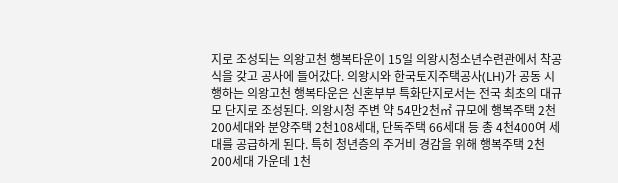지로 조성되는 의왕고천 행복타운이 15일 의왕시청소년수련관에서 착공식을 갖고 공사에 들어갔다. 의왕시와 한국토지주택공사(LH)가 공동 시행하는 의왕고천 행복타운은 신혼부부 특화단지로서는 전국 최초의 대규모 단지로 조성된다. 의왕시청 주변 약 54만2천㎡ 규모에 행복주택 2천200세대와 분양주택 2천108세대, 단독주택 66세대 등 총 4천400여 세대를 공급하게 된다. 특히 청년층의 주거비 경감을 위해 행복주택 2천200세대 가운데 1천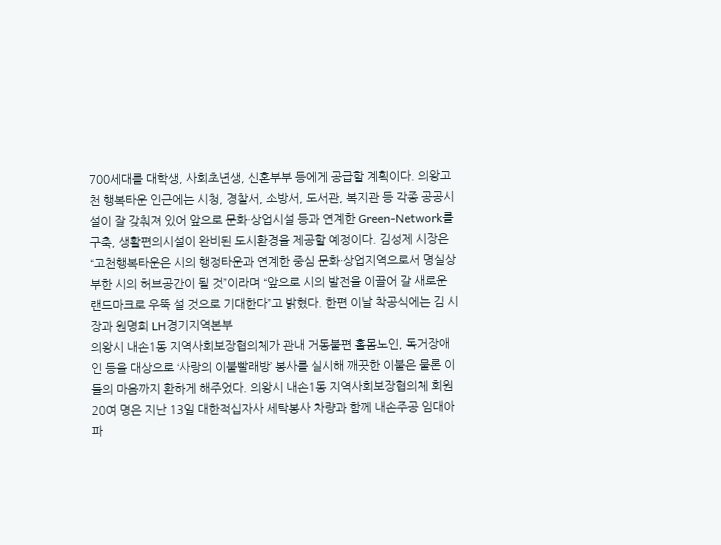700세대를 대학생, 사회초년생, 신혼부부 등에게 공급할 계획이다. 의왕고천 행복타운 인근에는 시청, 경찰서, 소방서, 도서관, 복지관 등 각종 공공시설이 잘 갖춰져 있어 앞으로 문화·상업시설 등과 연계한 Green-Network를 구축, 생활편의시설이 완비된 도시환경을 제공할 예정이다. 김성제 시장은 “고천행복타운은 시의 행정타운과 연계한 중심 문화·상업지역으로서 명실상부한 시의 허브공간이 될 것”이라며 “앞으로 시의 발전을 이끌어 갈 새로운 랜드마크로 우뚝 설 것으로 기대한다”고 밝혔다. 한편 이날 착공식에는 김 시장과 원명희 LH경기지역본부
의왕시 내손1동 지역사회보장협의체가 관내 거동불편 홀몸노인, 독거장애인 등을 대상으로 ‘사랑의 이불빨래방’ 봉사를 실시해 깨끗한 이불은 물론 이들의 마음까지 환하게 해주었다. 의왕시 내손1동 지역사회보장협의체 회원 20여 명은 지난 13일 대한적십자사 세탁봉사 차량과 함께 내손주공 임대아파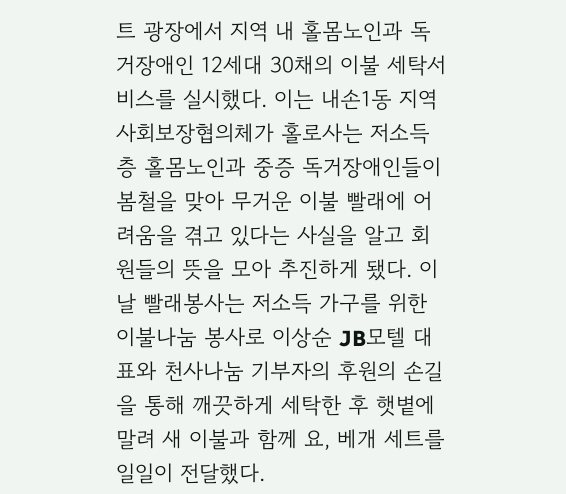트 광장에서 지역 내 홀몸노인과 독거장애인 12세대 30채의 이불 세탁서비스를 실시했다. 이는 내손1동 지역사회보장협의체가 홀로사는 저소득층 홀몸노인과 중증 독거장애인들이 봄철을 맞아 무거운 이불 빨래에 어려움을 겪고 있다는 사실을 알고 회원들의 뜻을 모아 추진하게 됐다. 이날 빨래봉사는 저소득 가구를 위한 이불나눔 봉사로 이상순 JB모텔 대표와 천사나눔 기부자의 후원의 손길을 통해 깨끗하게 세탁한 후 햇볕에 말려 새 이불과 함께 요, 베개 세트를 일일이 전달했다.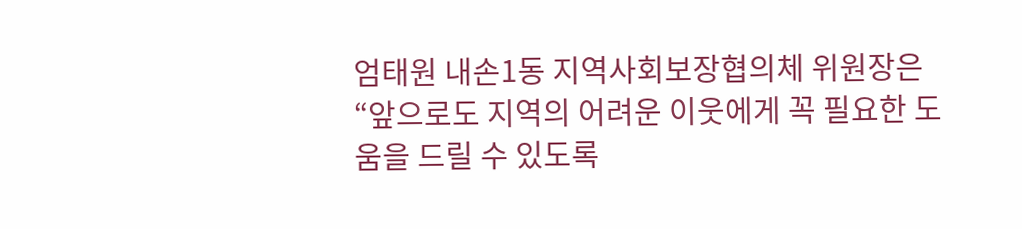엄태원 내손1동 지역사회보장협의체 위원장은 “앞으로도 지역의 어려운 이웃에게 꼭 필요한 도움을 드릴 수 있도록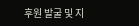후원 발굴 및 지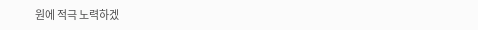원에 적극 노력하겠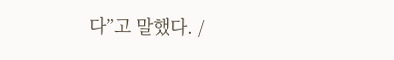다”고 말했다. /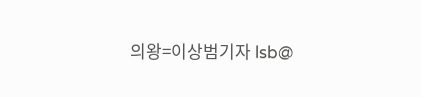의왕=이상범기자 lsb@